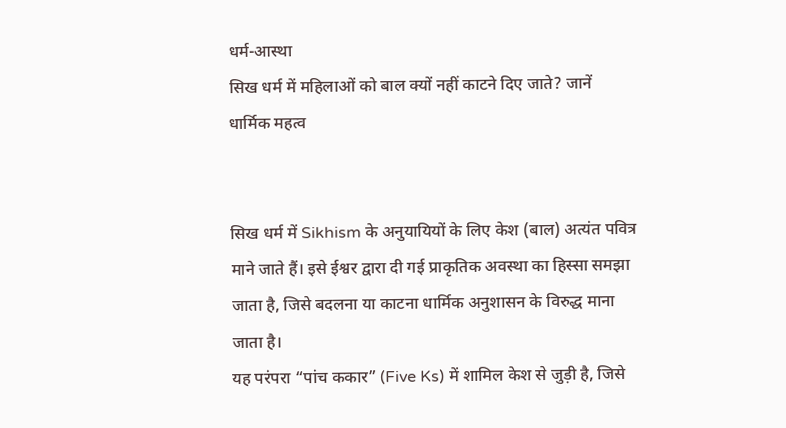धर्म-आस्था
सिख धर्म में महिलाओं को बाल क्यों नहीं काटने दिए जाते? जानें धार्मिक महत्व


सिख धर्म में Sikhism के अनुयायियों के लिए केश (बाल) अत्यंत पवित्र माने जाते हैं। इसे ईश्वर द्वारा दी गई प्राकृतिक अवस्था का हिस्सा समझा जाता है, जिसे बदलना या काटना धार्मिक अनुशासन के विरुद्ध माना जाता है।
यह परंपरा “पांच ककार” (Five Ks) में शामिल केश से जुड़ी है, जिसे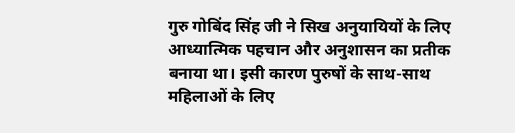गुरु गोबिंद सिंह जी ने सिख अनुयायियों के लिए आध्यात्मिक पहचान और अनुशासन का प्रतीक बनाया था। इसी कारण पुरुषों के साथ-साथ महिलाओं के लिए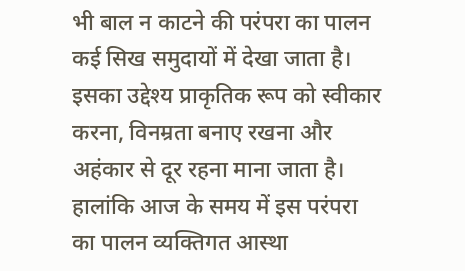भी बाल न काटने की परंपरा का पालन कई सिख समुदायों में देखा जाता है।
इसका उद्देश्य प्राकृतिक रूप को स्वीकार करना, विनम्रता बनाए रखना और अहंकार से दूर रहना माना जाता है। हालांकि आज के समय में इस परंपरा का पालन व्यक्तिगत आस्था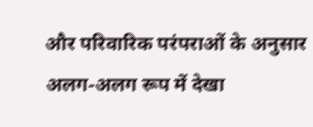और परिवारिक परंपराओं के अनुसार अलग-अलग रूप में देखा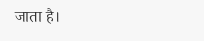जाता है।